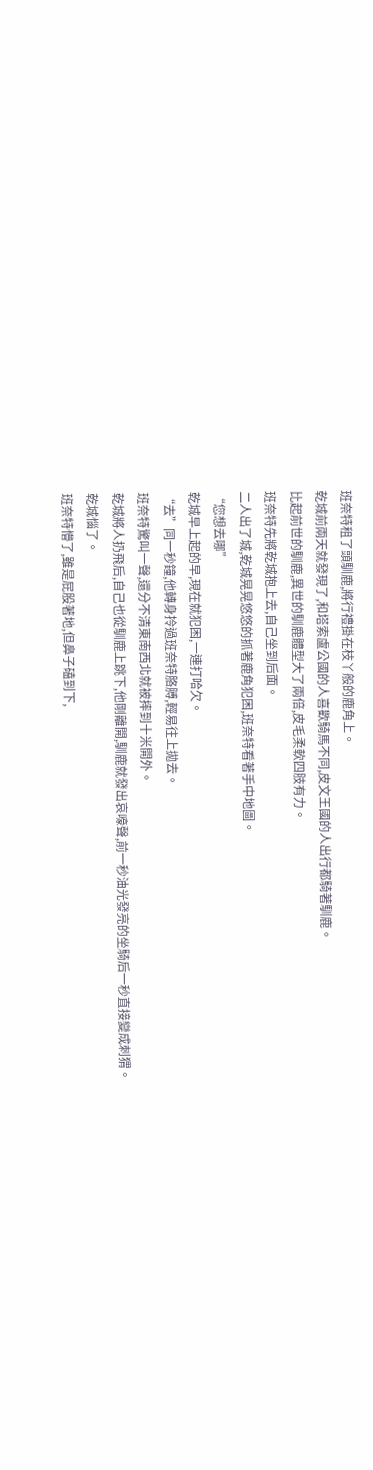班奈特租了頭馴鹿,將行禮掛在枝丫般的鹿角上。
乾城前兩天就發現了,和塔索盧公國的人喜歡騎馬不同,皮文王國的人出行都騎著馴鹿。
比起前世的馴鹿,異世的馴鹿體型大了兩倍,皮毛柔軟四肢有力。
班奈特先將乾城抱上去,自己坐到后面。
二人出了城,乾城晃晃悠悠的抓著鹿角犯困,班奈特看著手中地圖。
“您想去哪”
乾城早上起的早,現在就犯困,一連打哈欠。
“去”同一秒鐘,他轉身拎過班奈特胳膊,輕易往上拋去。
班奈特驚叫一聲,還分不清東南西北就被摔到十米開外。
乾城將人扔飛后,自己也從馴鹿上跳下,他剛離開,馴鹿就發出哀嚎聲,前一秒油光發亮的坐騎后一秒直接變成刺猬。
乾城惱了。
班奈特懵了,雖是屁股著地,但鼻子磕到下,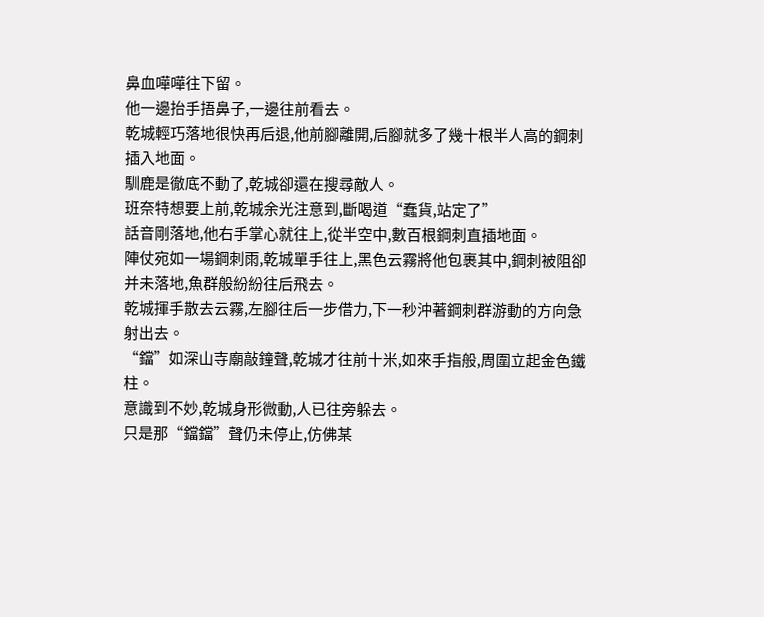鼻血嘩嘩往下留。
他一邊抬手捂鼻子,一邊往前看去。
乾城輕巧落地很快再后退,他前腳離開,后腳就多了幾十根半人高的鋼刺插入地面。
馴鹿是徹底不動了,乾城卻還在搜尋敵人。
班奈特想要上前,乾城余光注意到,斷喝道“蠢貨,站定了”
話音剛落地,他右手掌心就往上,從半空中,數百根鋼刺直插地面。
陣仗宛如一場鋼刺雨,乾城單手往上,黑色云霧將他包裹其中,鋼刺被阻卻并未落地,魚群般紛紛往后飛去。
乾城揮手散去云霧,左腳往后一步借力,下一秒沖著鋼刺群游動的方向急射出去。
“鐺”如深山寺廟敲鐘聲,乾城才往前十米,如來手指般,周圍立起金色鐵柱。
意識到不妙,乾城身形微動,人已往旁躲去。
只是那“鐺鐺”聲仍未停止,仿佛某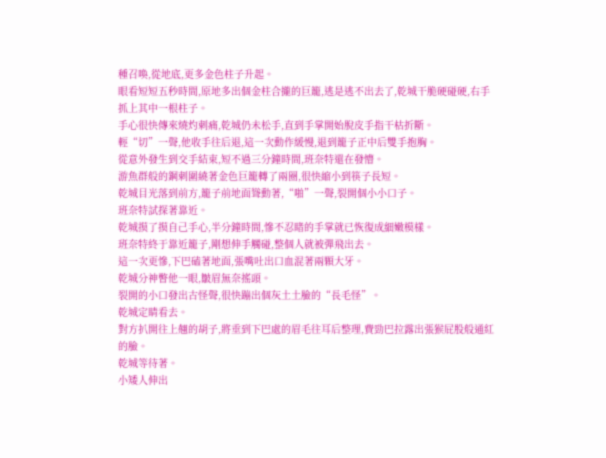種召喚,從地底,更多金色柱子升起。
眼看短短五秒時間,原地多出個金柱合攏的巨籠,逃是逃不出去了,乾城干脆硬碰硬,右手抓上其中一根柱子。
手心很快傳來燒灼刺痛,乾城仍未松手,直到手掌開始脫皮手指干枯折斷。
輕“切”一聲,他收手往后退,這一次動作緩慢,退到籠子正中后雙手抱胸。
從意外發生到交手結束,短不過三分鐘時間,班奈特還在發懵。
游魚群般的鋼刺圍繞著金色巨籠轉了兩圈,很快縮小到筷子長短。
乾城目光落到前方,籠子前地面聳動著,“啪”一聲,裂開個小小口子。
班奈特試探著靠近。
乾城摸了摸自己手心,半分鐘時間,慘不忍睹的手掌就已恢復成細嫩模樣。
班奈特終于靠近籠子,剛想伸手觸碰,整個人就被彈飛出去。
這一次更慘,下巴磕著地面,張嘴吐出口血混著兩顆大牙。
乾城分神瞥他一眼,皺眉無奈搖頭。
裂開的小口發出古怪聲,很快蹦出個灰土土臉的“長毛怪”。
乾城定睛看去。
對方扒開往上翹的胡子,將垂到下巴處的眉毛往耳后整理,費勁巴拉露出張猴屁股般通紅的臉。
乾城等待著。
小矮人伸出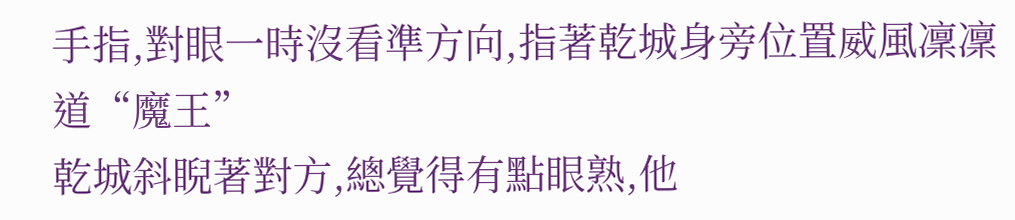手指,對眼一時沒看準方向,指著乾城身旁位置威風凜凜道“魔王”
乾城斜睨著對方,總覺得有點眼熟,他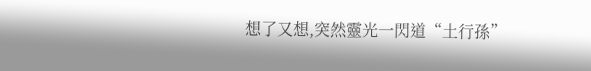想了又想,突然靈光一閃道“土行孫”